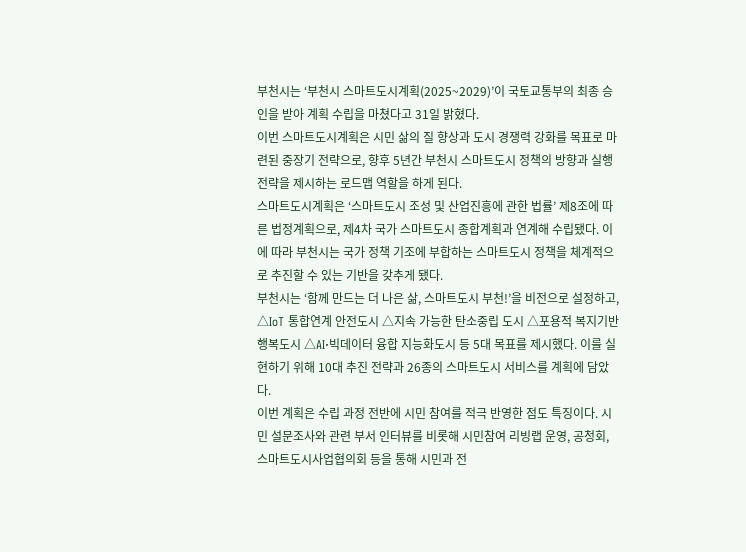부천시는 ‘부천시 스마트도시계획(2025~2029)’이 국토교통부의 최종 승인을 받아 계획 수립을 마쳤다고 31일 밝혔다.
이번 스마트도시계획은 시민 삶의 질 향상과 도시 경쟁력 강화를 목표로 마련된 중장기 전략으로, 향후 5년간 부천시 스마트도시 정책의 방향과 실행 전략을 제시하는 로드맵 역할을 하게 된다.
스마트도시계획은 ‘스마트도시 조성 및 산업진흥에 관한 법률’ 제8조에 따른 법정계획으로, 제4차 국가 스마트도시 종합계획과 연계해 수립됐다. 이에 따라 부천시는 국가 정책 기조에 부합하는 스마트도시 정책을 체계적으로 추진할 수 있는 기반을 갖추게 됐다.
부천시는 ‘함께 만드는 더 나은 삶, 스마트도시 부천!’을 비전으로 설정하고, △IoT 통합연계 안전도시 △지속 가능한 탄소중립 도시 △포용적 복지기반 행복도시 △AI·빅데이터 융합 지능화도시 등 5대 목표를 제시했다. 이를 실현하기 위해 10대 추진 전략과 26종의 스마트도시 서비스를 계획에 담았다.
이번 계획은 수립 과정 전반에 시민 참여를 적극 반영한 점도 특징이다. 시민 설문조사와 관련 부서 인터뷰를 비롯해 시민참여 리빙랩 운영, 공청회, 스마트도시사업협의회 등을 통해 시민과 전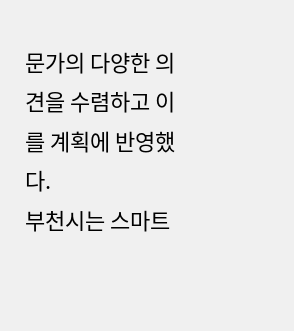문가의 다양한 의견을 수렴하고 이를 계획에 반영했다.
부천시는 스마트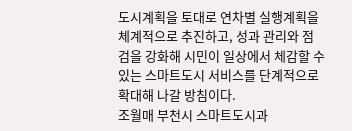도시계획을 토대로 연차별 실행계획을 체계적으로 추진하고, 성과 관리와 점검을 강화해 시민이 일상에서 체감할 수 있는 스마트도시 서비스를 단계적으로 확대해 나갈 방침이다.
조월매 부천시 스마트도시과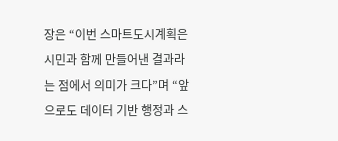장은 “이번 스마트도시계획은 시민과 함께 만들어낸 결과라는 점에서 의미가 크다”며 “앞으로도 데이터 기반 행정과 스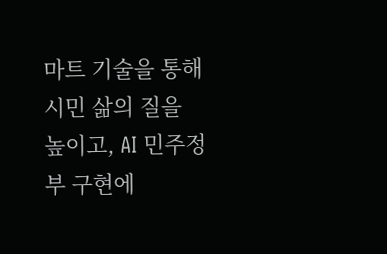마트 기술을 통해 시민 삶의 질을 높이고, AI 민주정부 구현에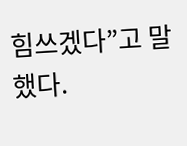힘쓰겠다”고 말했다.